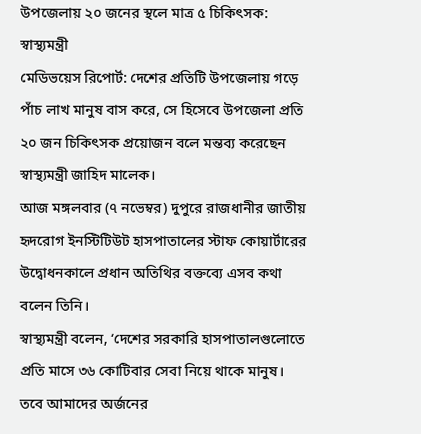উপজেলায় ২০ জনের স্থলে মাত্র ৫ চিকিৎসক: স্বাস্থ্যমন্ত্রী
মেডিভয়েস রিপোর্ট: দেশের প্রতিটি উপজেলায় গড়ে পাঁচ লাখ মানুষ বাস করে, সে হিসেবে উপজেলা প্রতি ২০ জন চিকিৎসক প্রয়োজন বলে মন্তব্য করেছেন স্বাস্থ্যমন্ত্রী জাহিদ মালেক।
আজ মঙ্গলবার (৭ নভেম্বর) দুপুরে রাজধানীর জাতীয় হৃদরোগ ইনস্টিটিউট হাসপাতালের স্টাফ কোয়ার্টারের উদ্বোধনকালে প্রধান অতিথির বক্তব্যে এসব কথা বলেন তিনি।
স্বাস্থ্যমন্ত্রী বলেন, ‘দেশের সরকারি হাসপাতালগুলোতে প্রতি মাসে ৩৬ কোটিবার সেবা নিয়ে থাকে মানুষ। তবে আমাদের অর্জনের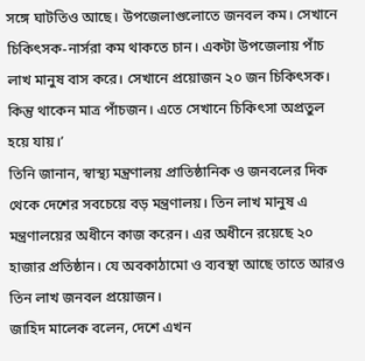সঙ্গে ঘাটতিও আছে। উপজেলাগুলোতে জনবল কম। সেখানে চিকিৎসক-নার্সরা কম থাকতে চান। একটা উপজেলায় পাঁচ লাখ মানুষ বাস করে। সেখানে প্রয়োজন ২০ জন চিকিৎসক। কিন্তু থাকেন মাত্র পাঁচজন। এতে সেখানে চিকিৎসা অপ্রতুল হয়ে যায়।’
তিনি জানান, স্বাস্থ্য মন্ত্রণালয় প্রাতিষ্ঠানিক ও জনবলের দিক থেকে দেশের সবচেয়ে বড় মন্ত্রণালয়। তিন লাখ মানুষ এ মন্ত্রণালয়ের অধীনে কাজ করেন। এর অধীনে রয়েছে ২০ হাজার প্রতিষ্ঠান। যে অবকাঠামো ও ব্যবস্থা আছে তাতে আরও তিন লাখ জনবল প্রয়োজন।
জাহিদ মালেক বলেন, দেশে এখন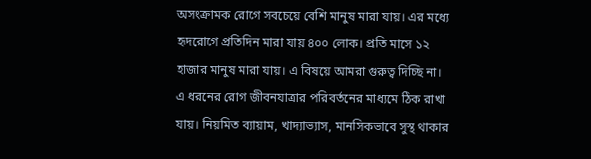অসংক্রামক রোগে সবচেয়ে বেশি মানুষ মারা যায়। এর মধ্যে হৃদরোগে প্রতিদিন মারা যায় ৪০০ লোক। প্রতি মাসে ১২ হাজার মানুষ মারা যায়। এ বিষয়ে আমরা গুরুত্ব দিচ্ছি না। এ ধরনের রোগ জীবনযাত্রার পরিবর্তনের মাধ্যমে ঠিক রাখা যায়। নিয়মিত ব্যায়াম, খাদ্যাভ্যাস, মানসিকভাবে সুস্থ থাকার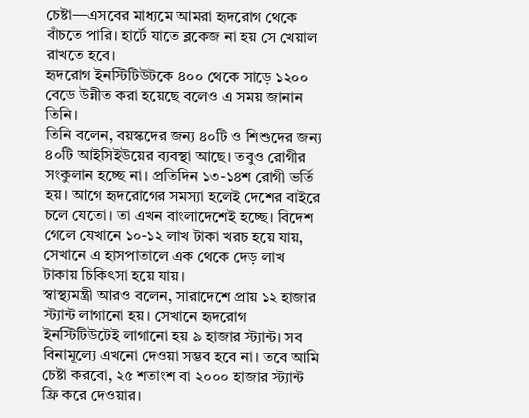চেষ্টা—এসবের মাধ্যমে আমরা হৃদরোগ থেকে বাঁচতে পারি। হার্টে যাতে ব্লকেজ না হয় সে খেয়াল রাখতে হবে।
হৃদরোগ ইনস্টিটিউটকে ৪০০ থেকে সাড়ে ১২০০ বেডে উন্নীত করা হয়েছে বলেও এ সময় জানান তিনি।
তিনি বলেন, বয়স্কদের জন্য ৪০টি ও শিশুদের জন্য ৪০টি আইসিইউয়ের ব্যবস্থা আছে। তবুও রোগীর সংকুলান হচ্ছে না। প্রতিদিন ১৩-১৪শ রোগী ভর্তি হয়। আগে হৃদরোগের সমস্যা হলেই দেশের বাইরে চলে যেতো। তা এখন বাংলাদেশেই হচ্ছে। বিদেশ গেলে যেখানে ১০-১২ লাখ টাকা খরচ হয়ে যায়, সেখানে এ হাসপাতালে এক থেকে দেড় লাখ টাকায় চিকিৎসা হয়ে যায়।
স্বাস্থ্যমন্ত্রী আরও বলেন, সারাদেশে প্রায় ১২ হাজার স্ট্যান্ট লাগানো হয়। সেখানে হৃদরোগ ইনস্টিটিউটেই লাগানো হয় ৯ হাজার স্ট্যান্ট। সব বিনামূল্যে এখনো দেওয়া সম্ভব হবে না। তবে আমি চেষ্টা করবো, ২৫ শতাংশ বা ২০০০ হাজার স্ট্যান্ট ফ্রি করে দেওয়ার।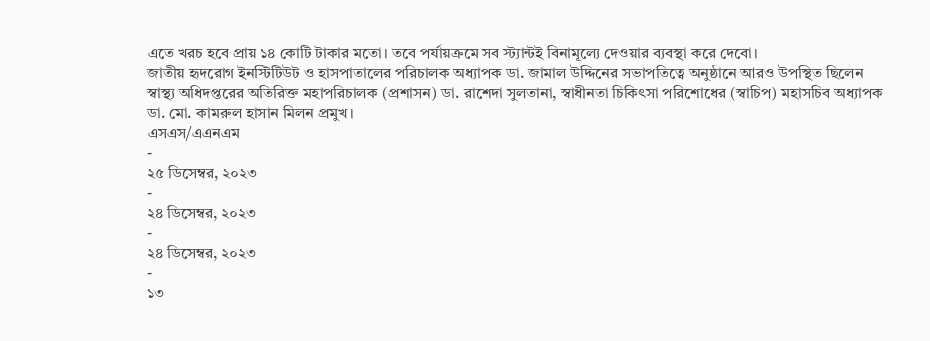এতে খরচ হবে প্রায় ১৪ কোটি টাকার মতো। তবে পর্যায়ক্রমে সব স্ট্যান্টই বিনামূল্যে দেওয়ার ব্যবস্থা করে দেবো।
জাতীয় হৃদরোগ ইনস্টিটিউট ও হাসপাতালের পরিচালক অধ্যাপক ডা. জামাল উদ্দিনের সভাপতিত্বে অনুষ্ঠানে আরও উপস্থিত ছিলেন স্বাস্থ্য অধিদপ্তরের অতিরিক্ত মহাপরিচালক (প্রশাসন) ডা. রাশেদা সুলতানা, স্বাধীনতা চিকিৎসা পরিশোধের (স্বাচিপ) মহাসচিব অধ্যাপক ডা. মো. কামরুল হাসান মিলন প্রমুখ।
এসএস/এএনএম
-
২৫ ডিসেম্বর, ২০২৩
-
২৪ ডিসেম্বর, ২০২৩
-
২৪ ডিসেম্বর, ২০২৩
-
১৩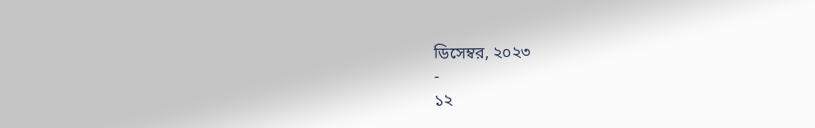ডিসেম্বর, ২০২৩
-
১২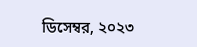ডিসেম্বর, ২০২৩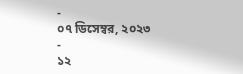-
০৭ ডিসেম্বর, ২০২৩
-
১২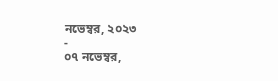নভেম্বর, ২০২৩
-
০৭ নভেম্বর,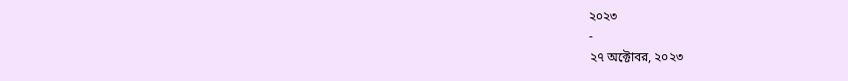২০২৩
-
২৭ অক্টোবর, ২০২৩